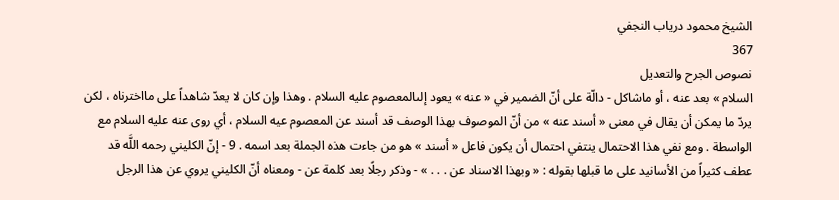الشيخ محمود درياب النجفي
367
نصوص الجرح والتعديل
السلام » بعد عنه ، أو ماشاكل - دالّة على أنّ الضمير في « عنه » يعود إلىالمعصوم عليه السلام . وهذا وإن كان لا يعدّ شاهداً على مااخترناه ، لكن يردّ ما يمكن أن يقال في معنى « أسند عنه » من أنّ الموصوف بهذا الوصف قد أسند عن المعصوم عيه السلام ، أي روى عنه عليه السلام مع الواسطة . ومع نفي هذا الاحتمال ينتفي احتمال أن يكون فاعل « أسند » هو من جاءت هذه الجملة بعد اسمه . 9 - إنّ الكليني رحمه اللَّه قد عطف كثيراً من الأسانيد على ما قبلها بقوله : « وبهذا الاسناد عن . . . » - وذكر رجلًا بعد كلمة عن - ومعناه أنّ الكليني يروي عن هذا الرجل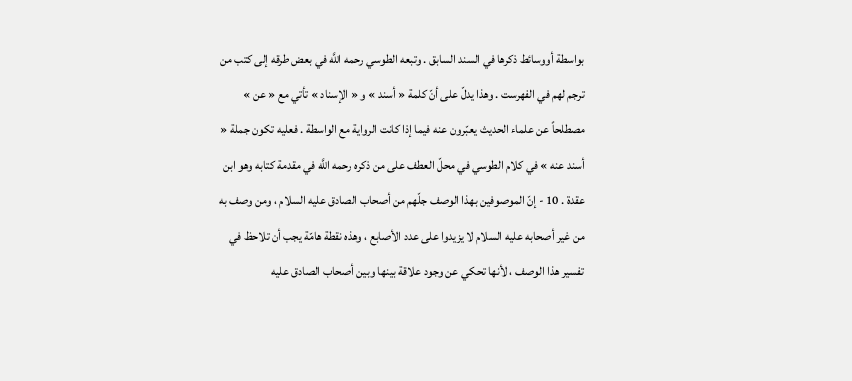بواسطة أووسائط ذكرها في السند السابق . وتبعه الطوسي رحمه اللَّه في بعض طرقه إلى كتب من ترجم لهم في الفهرست . وهذا يدلّ على أنّ كلمة « أسند » و « الإسناد » تأتي مع « عن » مصطلحاً عن علماء الحديث يعبّرون عنه فيما إذا كانت الرواية مع الواسطة . فعليه تكون جملة « أسند عنه » في كلام الطوسي في محلّ العطف على من ذكره رحمه اللَّه في مقدمة كتابه وهو ابن عقدة . 10 - إنّ الموصوفين بهذا الوصف جلّهم من أصحاب الصادق عليه السلام ، ومن وصف به من غير أصحابه عليه السلام لا يزيدوا على عدد الأصابع ، وهذه نقطة هامّة يجب أن تلاحظ في تفسير هذا الوصف ، لأنها تحكي عن وجود علاقة بينها وبين أصحاب الصادق عليه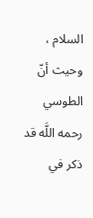السلام ، وحيث أنّ الطوسي رحمه اللَّه قد ذكر في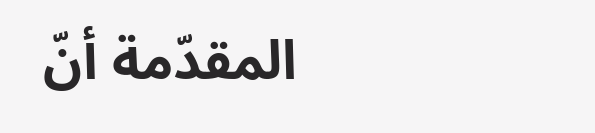المقدّمة أنّ